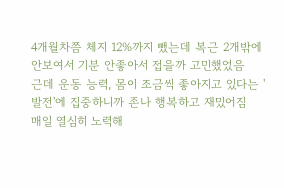4개월차쯤 체지 12%까지 뺐는데 복근 2개밖에 안보여서 기분 안좋아서 접을까 고민했었음
근데 운동 능력, 몸이 조금씩 좋아지고 있다는 '발전'에 집중하니까 존나 행복하고 재밌어짐
매일 열심히 노력해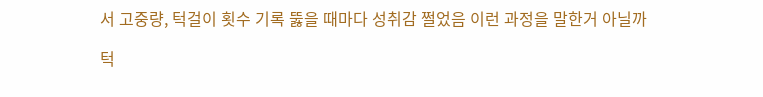서 고중량, 턱걸이 횟수 기록 뚫을 때마다 성취감 쩔었음 이런 과정을 말한거 아닐까

턱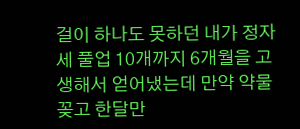걸이 하나도 못하던 내가 정자세 풀업 10개까지 6개월을 고생해서 얻어냈는데 만약 약물 꽂고 한달만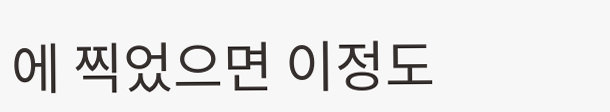에 찍었으면 이정도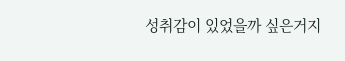성취감이 있었을까 싶은거지